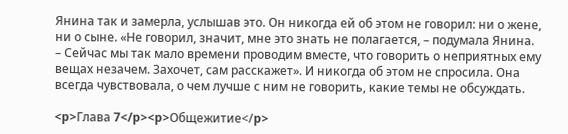Янина так и замерла, услышав это. Он никогда ей об этом не говорил: ни о жене, ни о сыне. «Не говорил, значит, мне это знать не полагается, – подумала Янина. – Сейчас мы так мало времени проводим вместе, что говорить о неприятных ему вещах незачем. Захочет, сам расскажет». И никогда об этом не спросила. Она всегда чувствовала, о чем лучше с ним не говорить, какие темы не обсуждать.

<p>Глава 7</p><p>Общежитие</p>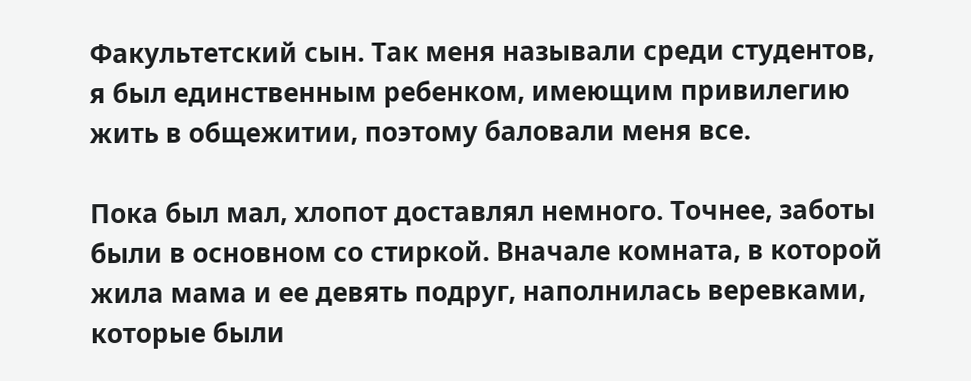Факультетский сын. Так меня называли среди студентов, я был единственным ребенком, имеющим привилегию жить в общежитии, поэтому баловали меня все.

Пока был мал, хлопот доставлял немного. Точнее, заботы были в основном со стиркой. Вначале комната, в которой жила мама и ее девять подруг, наполнилась веревками, которые были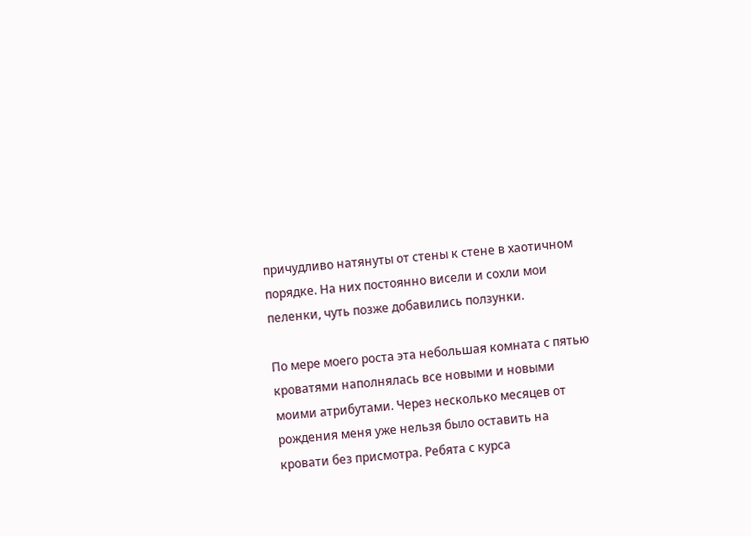причудливо натянуты от стены к стене в хаотичном порядке. На них постоянно висели и сохли мои пеленки, чуть позже добавились ползунки.

По мере моего роста эта небольшая комната с пятью кроватями наполнялась все новыми и новыми моими атрибутами. Через несколько месяцев от рождения меня уже нельзя было оставить на кровати без присмотра. Ребята с курса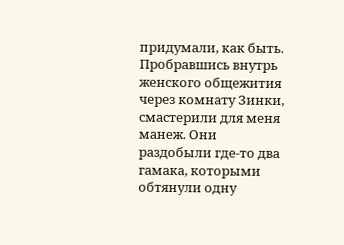придумали, как быть. Пробравшись внутрь женского общежития через комнату Зинки, смастерили для меня манеж. Они раздобыли где-то два гамака, которыми обтянули одну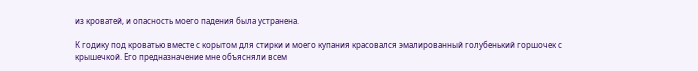из кроватей, и опасность моего падения была устранена.

К годику под кроватью вместе с корытом для стирки и моего купания красовался эмалированный голубенький горшочек с крышечкой. Его предназначение мне объясняли всем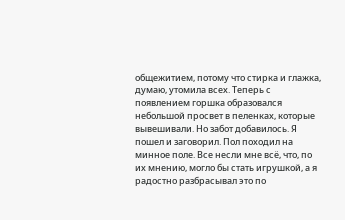общежитием, потому что стирка и глажка, думаю, утомила всех. Теперь с появлением горшка образовался небольшой просвет в пеленках, которые вывешивали. Но забот добавилось. Я пошел и заговорил. Пол походил на минное поле. Все несли мне всё, что, по их мнению, могло бы стать игрушкой, а я радостно разбрасывал это по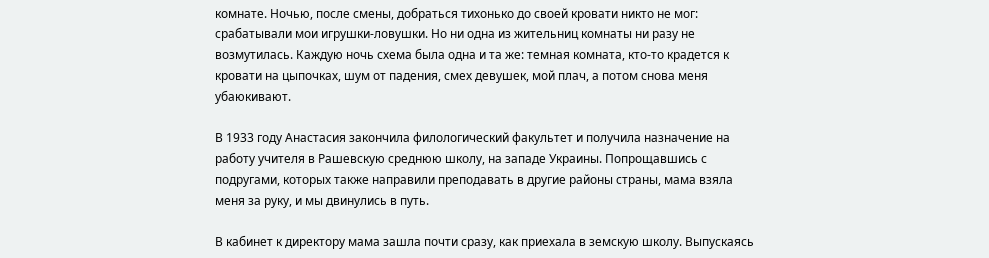комнате. Ночью, после смены, добраться тихонько до своей кровати никто не мог: срабатывали мои игрушки-ловушки. Но ни одна из жительниц комнаты ни разу не возмутилась. Каждую ночь схема была одна и та же: темная комната, кто-то крадется к кровати на цыпочках, шум от падения, смех девушек, мой плач, а потом снова меня убаюкивают.

В 1933 году Анастасия закончила филологический факультет и получила назначение на работу учителя в Рашевскую среднюю школу, на западе Украины. Попрощавшись с подругами, которых также направили преподавать в другие районы страны, мама взяла меня за руку, и мы двинулись в путь.

В кабинет к директору мама зашла почти сразу, как приехала в земскую школу. Выпускаясь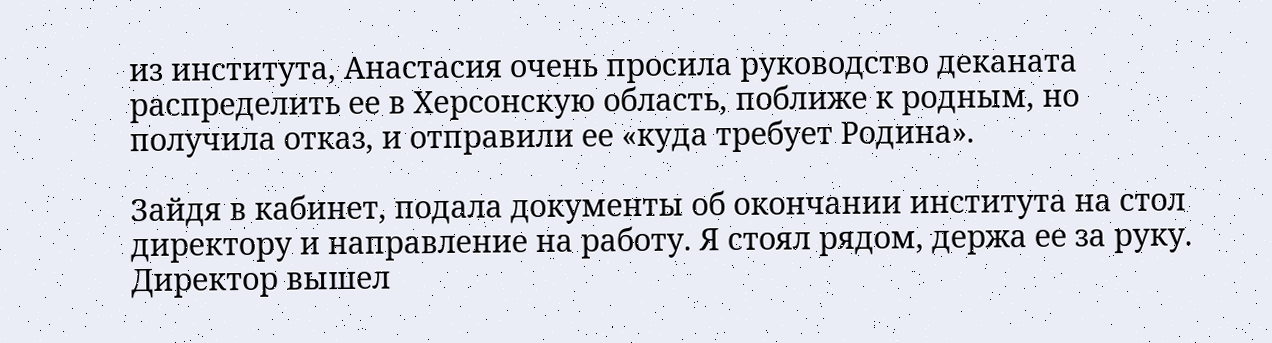из института, Анастасия очень просила руководство деканата распределить ее в Херсонскую область, поближе к родным, но получила отказ, и отправили ее «куда требует Родина».

Зайдя в кабинет, подала документы об окончании института на стол директору и направление на работу. Я стоял рядом, держа ее за руку. Директор вышел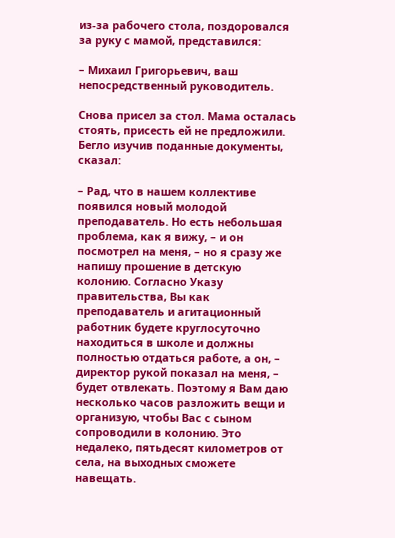из-за рабочего стола, поздоровался за руку с мамой, представился:

– Михаил Григорьевич, ваш непосредственный руководитель.

Снова присел за стол. Мама осталась стоять, присесть ей не предложили. Бегло изучив поданные документы, сказал:

– Рад, что в нашем коллективе появился новый молодой преподаватель. Но есть небольшая проблема, как я вижу, – и он посмотрел на меня, – но я сразу же напишу прошение в детскую колонию. Согласно Указу правительства, Вы как преподаватель и агитационный работник будете круглосуточно находиться в школе и должны полностью отдаться работе, а он, – директор рукой показал на меня, – будет отвлекать. Поэтому я Вам даю несколько часов разложить вещи и организую, чтобы Вас с сыном сопроводили в колонию. Это недалеко, пятьдесят километров от села, на выходных сможете навещать.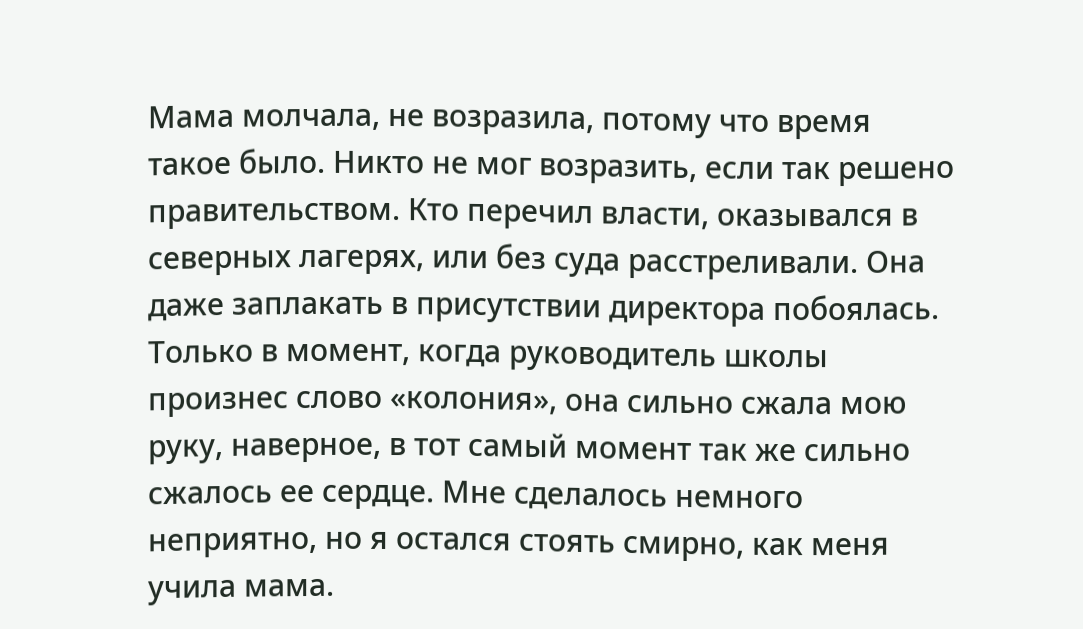Мама молчала, не возразила, потому что время такое было. Никто не мог возразить, если так решено правительством. Кто перечил власти, оказывался в северных лагерях, или без суда расстреливали. Она даже заплакать в присутствии директора побоялась. Только в момент, когда руководитель школы произнес слово «колония», она сильно сжала мою руку, наверное, в тот самый момент так же сильно сжалось ее сердце. Мне сделалось немного неприятно, но я остался стоять смирно, как меня учила мама.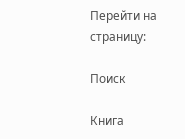Перейти на страницу:

Поиск

Книга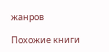жанров

Похожие книги